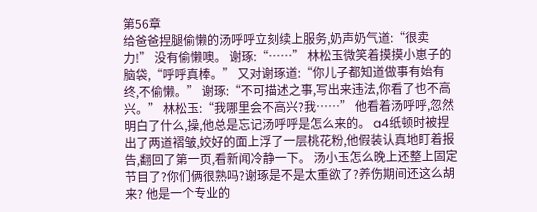第56章
给爸爸捏腿偷懒的汤呼呼立刻续上服务,奶声奶气道:“很卖力!” 没有偷懒噢。 谢琢:“……” 林松玉微笑着摸摸小崽子的脑袋,“呼呼真棒。” 又对谢琢道:“你儿子都知道做事有始有终,不偷懒。” 谢琢:“不可描述之事,写出来违法,你看了也不高兴。” 林松玉:“我哪里会不高兴?我……” 他看着汤呼呼,忽然明白了什么,操,他总是忘记汤呼呼是怎么来的。 a4纸顿时被捏出了两道褶皱,姣好的面上浮了一层桃花粉,他假装认真地盯着报告,翻回了第一页,看新闻冷静一下。 汤小玉怎么晚上还整上固定节目了?你们俩很熟吗?谢琢是不是太重欲了?养伤期间还这么胡来? 他是一个专业的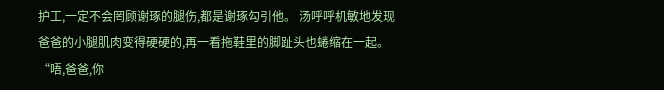护工,一定不会罔顾谢琢的腿伤,都是谢琢勾引他。 汤呼呼机敏地发现爸爸的小腿肌肉变得硬硬的,再一看拖鞋里的脚趾头也蜷缩在一起。 “唔,爸爸,你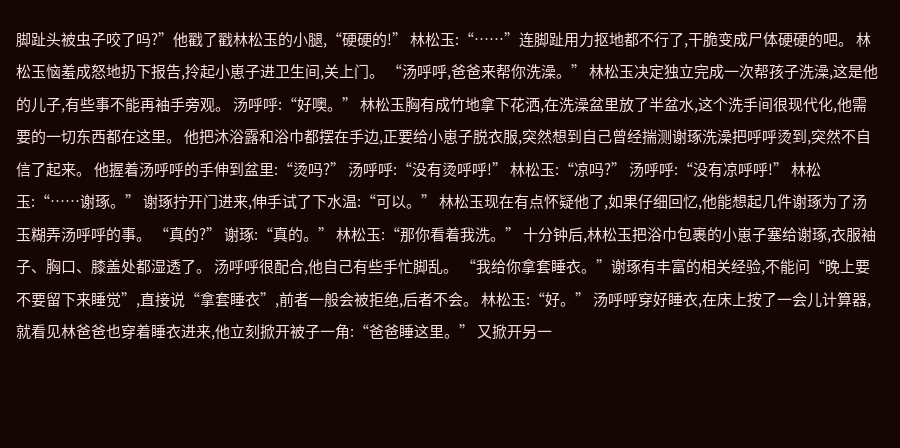脚趾头被虫子咬了吗?”他戳了戳林松玉的小腿,“硬硬的!” 林松玉:“……”连脚趾用力抠地都不行了,干脆变成尸体硬硬的吧。 林松玉恼羞成怒地扔下报告,拎起小崽子进卫生间,关上门。 “汤呼呼,爸爸来帮你洗澡。” 林松玉决定独立完成一次帮孩子洗澡,这是他的儿子,有些事不能再袖手旁观。 汤呼呼:“好噢。” 林松玉胸有成竹地拿下花洒,在洗澡盆里放了半盆水,这个洗手间很现代化,他需要的一切东西都在这里。 他把沐浴露和浴巾都摆在手边,正要给小崽子脱衣服,突然想到自己曾经揣测谢琢洗澡把呼呼烫到,突然不自信了起来。 他握着汤呼呼的手伸到盆里:“烫吗?” 汤呼呼:“没有烫呼呼!” 林松玉:“凉吗?” 汤呼呼:“没有凉呼呼!” 林松玉:“……谢琢。” 谢琢拧开门进来,伸手试了下水温:“可以。” 林松玉现在有点怀疑他了,如果仔细回忆,他能想起几件谢琢为了汤玉糊弄汤呼呼的事。 “真的?” 谢琢:“真的。” 林松玉:“那你看着我洗。” 十分钟后,林松玉把浴巾包裹的小崽子塞给谢琢,衣服袖子、胸口、膝盖处都湿透了。 汤呼呼很配合,他自己有些手忙脚乱。 “我给你拿套睡衣。”谢琢有丰富的相关经验,不能问“晚上要不要留下来睡觉”,直接说“拿套睡衣”,前者一般会被拒绝,后者不会。 林松玉:“好。” 汤呼呼穿好睡衣,在床上按了一会儿计算器,就看见林爸爸也穿着睡衣进来,他立刻掀开被子一角:“爸爸睡这里。” 又掀开另一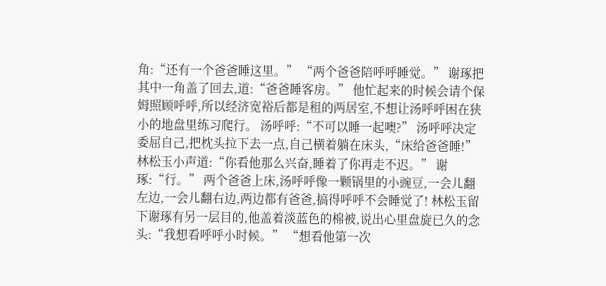角:“还有一个爸爸睡这里。” “两个爸爸陪呼呼睡觉。” 谢琢把其中一角盖了回去,道:“爸爸睡客房。” 他忙起来的时候会请个保姆照顾呼呼,所以经济宽裕后都是租的两居室,不想让汤呼呼困在狭小的地盘里练习爬行。 汤呼呼:“不可以睡一起噢?” 汤呼呼决定委屈自己,把枕头拉下去一点,自己横着躺在床头,“床给爸爸睡!” 林松玉小声道:“你看他那么兴奋,睡着了你再走不迟。” 谢琢:“行。” 两个爸爸上床,汤呼呼像一颗锅里的小豌豆,一会儿翻左边,一会儿翻右边,两边都有爸爸,搞得呼呼不会睡觉了! 林松玉留下谢琢有另一层目的,他盖着淡蓝色的棉被,说出心里盘旋已久的念头:“我想看呼呼小时候。” “想看他第一次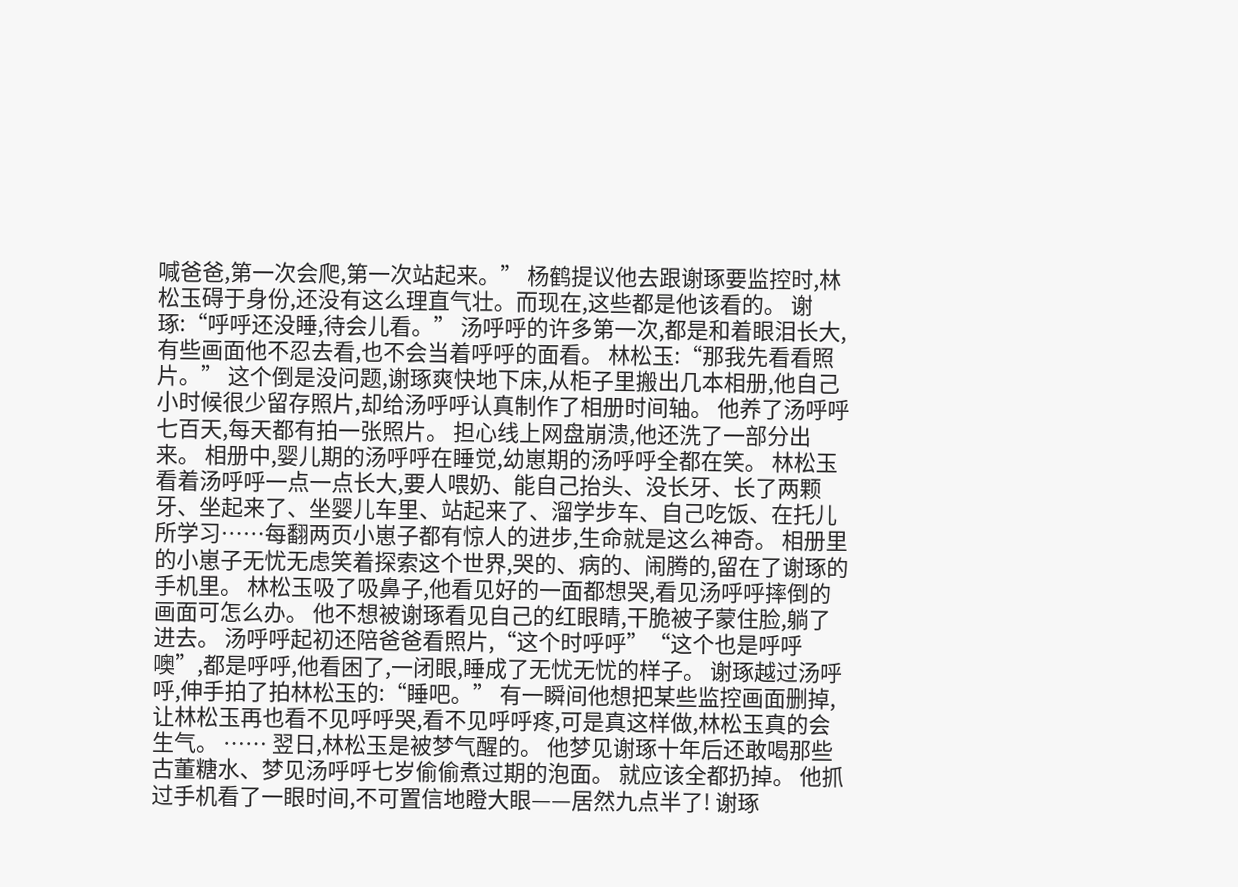喊爸爸,第一次会爬,第一次站起来。” 杨鹤提议他去跟谢琢要监控时,林松玉碍于身份,还没有这么理直气壮。而现在,这些都是他该看的。 谢琢:“呼呼还没睡,待会儿看。” 汤呼呼的许多第一次,都是和着眼泪长大,有些画面他不忍去看,也不会当着呼呼的面看。 林松玉:“那我先看看照片。” 这个倒是没问题,谢琢爽快地下床,从柜子里搬出几本相册,他自己小时候很少留存照片,却给汤呼呼认真制作了相册时间轴。 他养了汤呼呼七百天,每天都有拍一张照片。 担心线上网盘崩溃,他还洗了一部分出来。 相册中,婴儿期的汤呼呼在睡觉,幼崽期的汤呼呼全都在笑。 林松玉看着汤呼呼一点一点长大,要人喂奶、能自己抬头、没长牙、长了两颗牙、坐起来了、坐婴儿车里、站起来了、溜学步车、自己吃饭、在托儿所学习……每翻两页小崽子都有惊人的进步,生命就是这么神奇。 相册里的小崽子无忧无虑笑着探索这个世界,哭的、病的、闹腾的,留在了谢琢的手机里。 林松玉吸了吸鼻子,他看见好的一面都想哭,看见汤呼呼摔倒的画面可怎么办。 他不想被谢琢看见自己的红眼睛,干脆被子蒙住脸,躺了进去。 汤呼呼起初还陪爸爸看照片,“这个时呼呼”“这个也是呼呼噢”,都是呼呼,他看困了,一闭眼,睡成了无忧无忧的样子。 谢琢越过汤呼呼,伸手拍了拍林松玉的:“睡吧。” 有一瞬间他想把某些监控画面删掉,让林松玉再也看不见呼呼哭,看不见呼呼疼,可是真这样做,林松玉真的会生气。 …… 翌日,林松玉是被梦气醒的。 他梦见谢琢十年后还敢喝那些古董糖水、梦见汤呼呼七岁偷偷煮过期的泡面。 就应该全都扔掉。 他抓过手机看了一眼时间,不可置信地瞪大眼——居然九点半了! 谢琢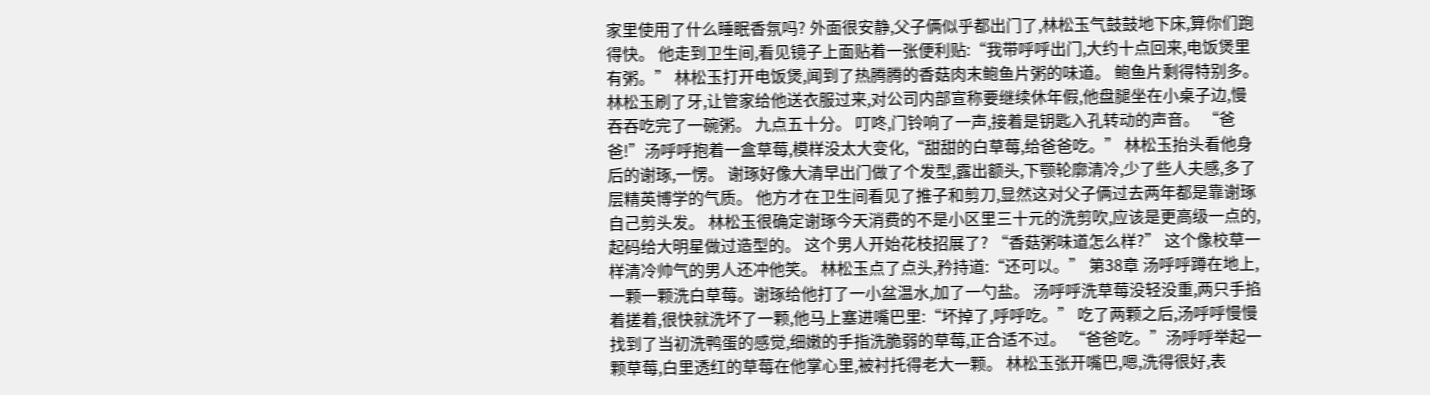家里使用了什么睡眠香氛吗? 外面很安静,父子俩似乎都出门了,林松玉气鼓鼓地下床,算你们跑得快。 他走到卫生间,看见镜子上面贴着一张便利贴:“我带呼呼出门,大约十点回来,电饭煲里有粥。” 林松玉打开电饭煲,闻到了热腾腾的香菇肉末鲍鱼片粥的味道。 鲍鱼片剩得特别多。 林松玉刷了牙,让管家给他送衣服过来,对公司内部宣称要继续休年假,他盘腿坐在小桌子边,慢吞吞吃完了一碗粥。 九点五十分。 叮咚,门铃响了一声,接着是钥匙入孔转动的声音。 “爸爸!”汤呼呼抱着一盒草莓,模样没太大变化,“甜甜的白草莓,给爸爸吃。” 林松玉抬头看他身后的谢琢,一愣。 谢琢好像大清早出门做了个发型,露出额头,下颚轮廓清冷,少了些人夫感,多了层精英博学的气质。 他方才在卫生间看见了推子和剪刀,显然这对父子俩过去两年都是靠谢琢自己剪头发。 林松玉很确定谢琢今天消费的不是小区里三十元的洗剪吹,应该是更高级一点的,起码给大明星做过造型的。 这个男人开始花枝招展了? “香菇粥味道怎么样?” 这个像校草一样清冷帅气的男人还冲他笑。 林松玉点了点头,矜持道:“还可以。” 第38章 汤呼呼蹲在地上,一颗一颗洗白草莓。谢琢给他打了一小盆温水,加了一勺盐。 汤呼呼洗草莓没轻没重,两只手掐着搓着,很快就洗坏了一颗,他马上塞进嘴巴里:“坏掉了,呼呼吃。” 吃了两颗之后,汤呼呼慢慢找到了当初洗鸭蛋的感觉,细嫩的手指洗脆弱的草莓,正合适不过。 “爸爸吃。”汤呼呼举起一颗草莓,白里透红的草莓在他掌心里,被衬托得老大一颗。 林松玉张开嘴巴,嗯,洗得很好,表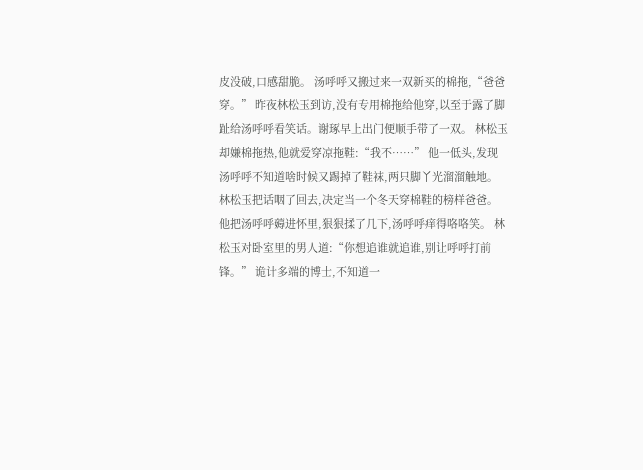皮没破,口感甜脆。 汤呼呼又搬过来一双新买的棉拖,“爸爸穿。” 昨夜林松玉到访,没有专用棉拖给他穿,以至于露了脚趾给汤呼呼看笑话。谢琢早上出门便顺手带了一双。 林松玉却嫌棉拖热,他就爱穿凉拖鞋:“我不……” 他一低头,发现汤呼呼不知道啥时候又踢掉了鞋袜,两只脚丫光溜溜触地。 林松玉把话咽了回去,决定当一个冬天穿棉鞋的榜样爸爸。 他把汤呼呼薅进怀里,狠狠揉了几下,汤呼呼痒得咯咯笑。 林松玉对卧室里的男人道:“你想追谁就追谁,别让呼呼打前锋。” 诡计多端的博士,不知道一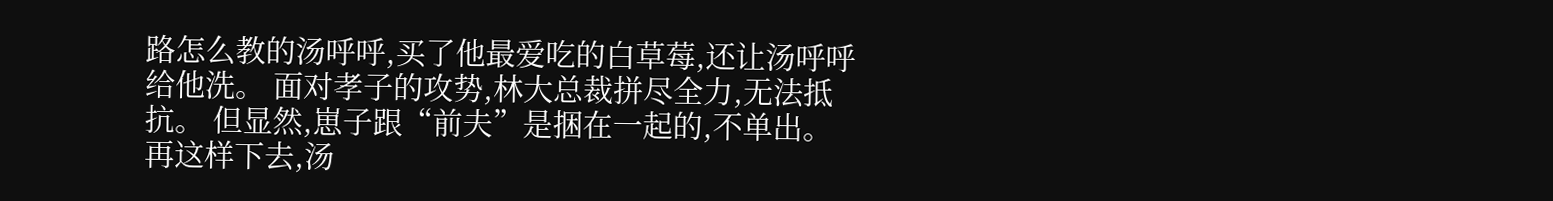路怎么教的汤呼呼,买了他最爱吃的白草莓,还让汤呼呼给他洗。 面对孝子的攻势,林大总裁拼尽全力,无法抵抗。 但显然,崽子跟“前夫”是捆在一起的,不单出。 再这样下去,汤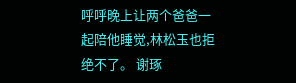呼呼晚上让两个爸爸一起陪他睡觉,林松玉也拒绝不了。 谢琢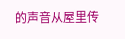的声音从屋里传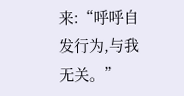来:“呼呼自发行为,与我无关。”